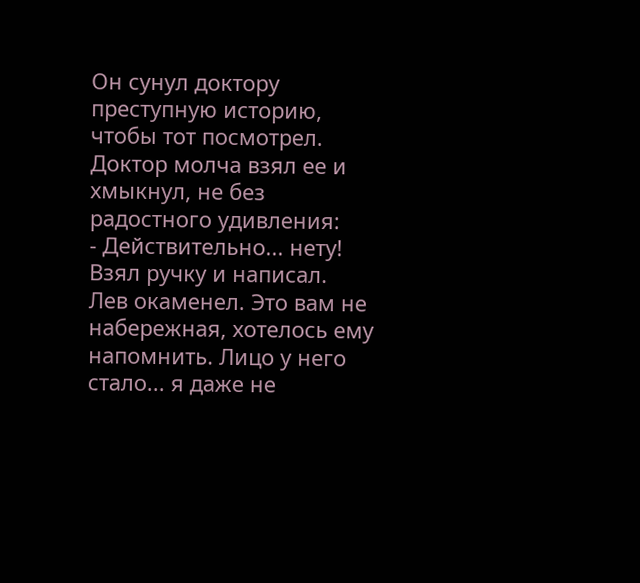Он сунул доктору преступную историю, чтобы тот посмотрел. Доктор молча взял ее и хмыкнул, не без радостного удивления:
- Действительно... нету!
Взял ручку и написал.
Лев окаменел. Это вам не набережная, хотелось ему напомнить. Лицо у него стало... я даже не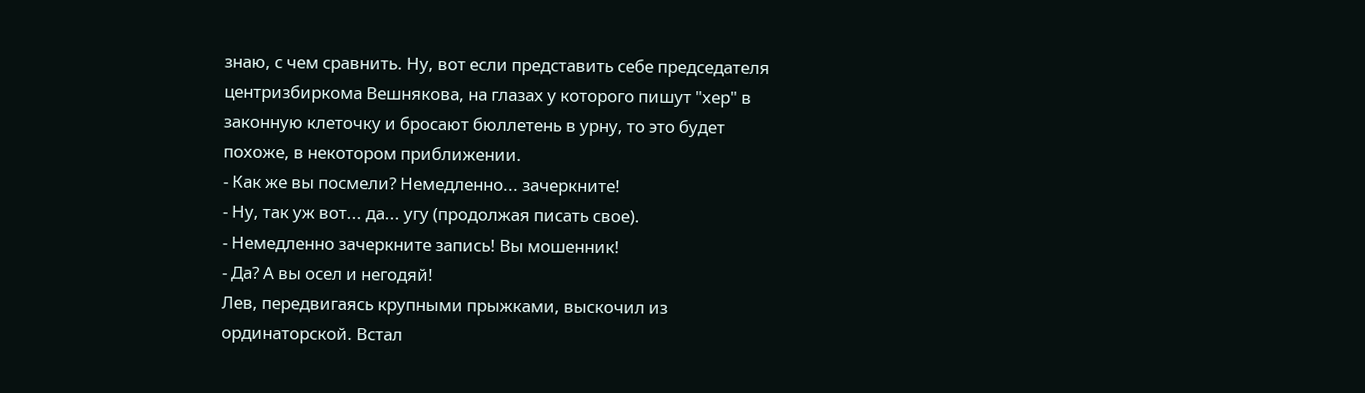знаю, с чем сравнить. Ну, вот если представить себе председателя центризбиркома Вешнякова, на глазах у которого пишут "хер" в законную клеточку и бросают бюллетень в урну, то это будет похоже, в некотором приближении.
- Как же вы посмели? Немедленно... зачеркните!
- Ну, так уж вот... да... угу (продолжая писать свое).
- Немедленно зачеркните запись! Вы мошенник!
- Да? А вы осел и негодяй!
Лев, передвигаясь крупными прыжками, выскочил из ординаторской. Встал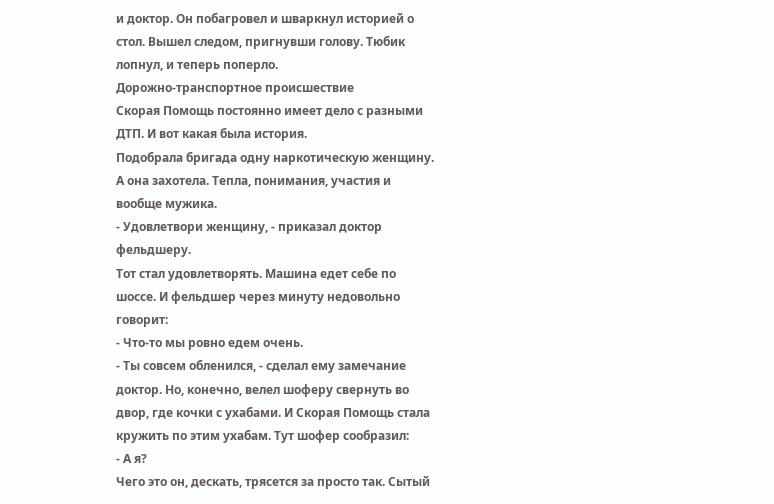и доктор. Он побагровел и шваркнул историей о стол. Вышел следом, пригнувши голову. Тюбик лопнул, и теперь поперло.
Дорожно-транспортное происшествие
Скорая Помощь постоянно имеет дело с разными ДТП. И вот какая была история.
Подобрала бригада одну наркотическую женщину. А она захотела. Тепла, понимания, участия и вообще мужика.
- Удовлетвори женщину, - приказал доктор фельдшеру.
Тот стал удовлетворять. Машина едет себе по шоссе. И фельдшер через минуту недовольно говорит:
- Что-то мы ровно едем очень.
- Ты совсем обленился, - сделал ему замечание доктор. Но, конечно, велел шоферу свернуть во двор, где кочки с ухабами. И Скорая Помощь стала кружить по этим ухабам. Тут шофер сообразил:
- А я?
Чего это он, дескать, трясется за просто так. Сытый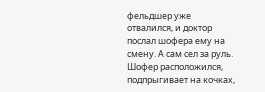фельдшер уже отвалился, и доктор послал шофера ему на смену. А сам сел за руль. Шофер расположился, подпрыгивает на кочках,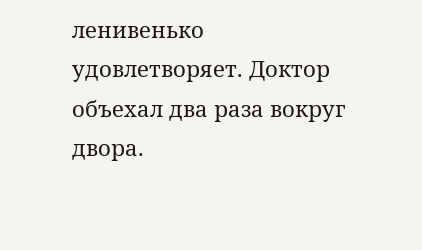ленивенько удовлетворяет. Доктор объехал два раза вокруг двора.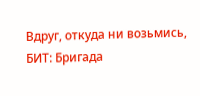Вдруг, откуда ни возьмись, БИТ: Бригада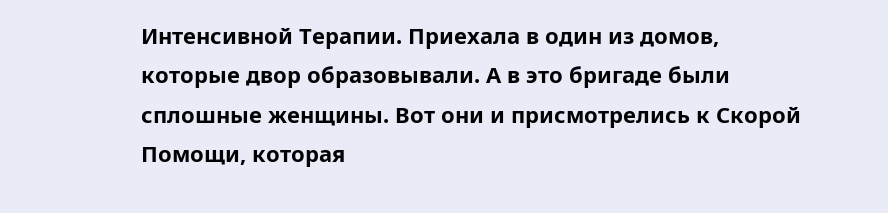Интенсивной Терапии. Приехала в один из домов, которые двор образовывали. А в это бригаде были сплошные женщины. Вот они и присмотрелись к Скорой Помощи, которая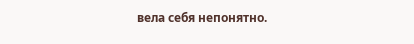вела себя непонятно.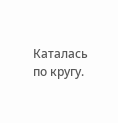Каталась по кругу.